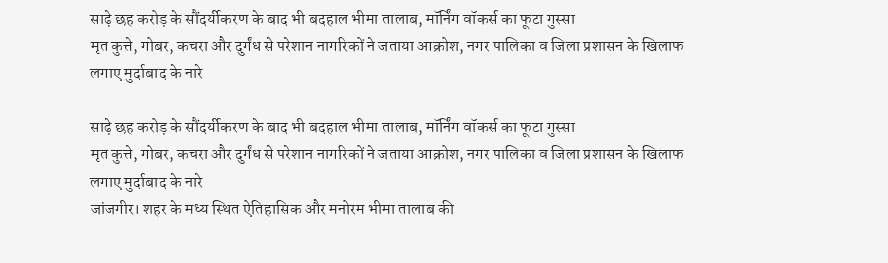साढ़े छह करोड़ के सौंदर्यीकरण के बाद भी बदहाल भीमा तालाब, मॉर्निंग वॉकर्स का फूटा गुस्सा
मृत कुत्ते, गोबर, कचरा और दुर्गंध से परेशान नागरिकों ने जताया आक्रोश, नगर पालिका व जिला प्रशासन के खिलाफ लगाए मुर्दाबाद के नारे

साढ़े छह करोड़ के सौंदर्यीकरण के बाद भी बदहाल भीमा तालाब, मॉर्निंग वॉकर्स का फूटा गुस्सा
मृत कुत्ते, गोबर, कचरा और दुर्गंध से परेशान नागरिकों ने जताया आक्रोश, नगर पालिका व जिला प्रशासन के खिलाफ लगाए मुर्दाबाद के नारे
जांजगीर। शहर के मध्य स्थित ऐतिहासिक और मनोरम भीमा तालाब की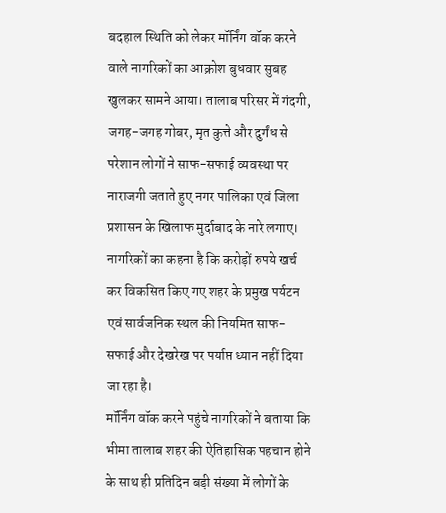बदहाल स्थिति को लेकर मॉर्निंग वॉक करने वाले नागरिकों का आक्रोश बुधवार सुबह खुलकर सामने आया। तालाब परिसर में गंदगी, जगह-जगह गोबर, मृत कुत्ते और दुर्गंध से परेशान लोगों ने साफ-सफाई व्यवस्था पर नाराजगी जताते हुए नगर पालिका एवं जिला प्रशासन के खिलाफ मुर्दाबाद के नारे लगाए। नागरिकों का कहना है कि करोड़ों रुपये खर्च कर विकसित किए गए शहर के प्रमुख पर्यटन एवं सार्वजनिक स्थल की नियमित साफ-सफाई और देखरेख पर पर्याप्त ध्यान नहीं दिया जा रहा है।
मॉर्निंग वॉक करने पहुंचे नागरिकों ने बताया कि भीमा तालाब शहर की ऐतिहासिक पहचान होने के साथ ही प्रतिदिन बड़ी संख्या में लोगों के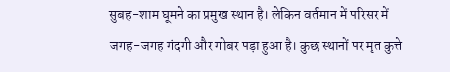सुबह-शाम घूमने का प्रमुख स्थान है। लेकिन वर्तमान में परिसर में जगह-जगह गंदगी और गोबर पड़ा हुआ है। कुछ स्थानों पर मृत कुत्ते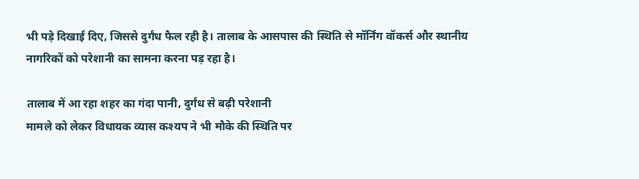भी पड़े दिखाई दिए, जिससे दुर्गंध फैल रही है। तालाब के आसपास की स्थिति से मॉर्निंग वॉकर्स और स्थानीय नागरिकों को परेशानी का सामना करना पड़ रहा है।

तालाब में आ रहा शहर का गंदा पानी, दुर्गंध से बढ़ी परेशानी
मामले को लेकर विधायक व्यास कश्यप ने भी मौके की स्थिति पर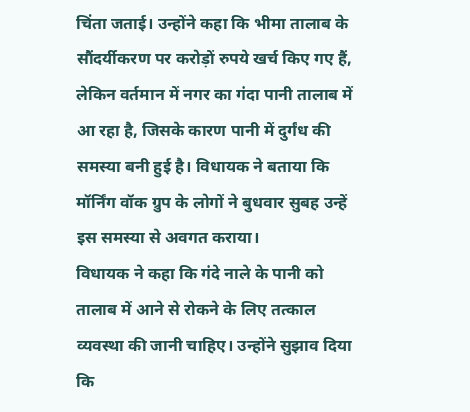चिंता जताई। उन्होंने कहा कि भीमा तालाब के सौंदर्यीकरण पर करोड़ों रुपये खर्च किए गए हैं, लेकिन वर्तमान में नगर का गंदा पानी तालाब में आ रहा है, जिसके कारण पानी में दुर्गंध की समस्या बनी हुई है। विधायक ने बताया कि मॉर्निंग वॉक ग्रुप के लोगों ने बुधवार सुबह उन्हें इस समस्या से अवगत कराया।
विधायक ने कहा कि गंदे नाले के पानी को तालाब में आने से रोकने के लिए तत्काल व्यवस्था की जानी चाहिए। उन्होंने सुझाव दिया कि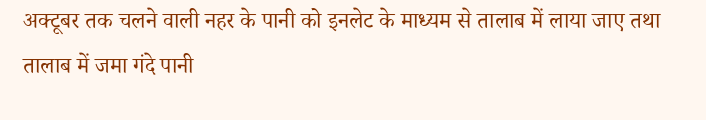अक्टूबर तक चलने वाली नहर के पानी को इनलेट के माध्यम से तालाब में लाया जाए तथा तालाब में जमा गंदे पानी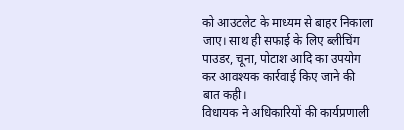को आउटलेट के माध्यम से बाहर निकाला जाए। साथ ही सफाई के लिए ब्लीचिंग पाउडर, चूना, पोटाश आदि का उपयोग कर आवश्यक कार्रवाई किए जाने की बात कही।
विधायक ने अधिकारियों की कार्यप्रणाली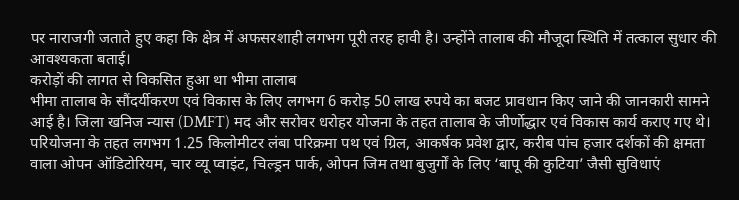पर नाराजगी जताते हुए कहा कि क्षेत्र में अफसरशाही लगभग पूरी तरह हावी है। उन्होंने तालाब की मौजूदा स्थिति में तत्काल सुधार की आवश्यकता बताई।
करोड़ों की लागत से विकसित हुआ था भीमा तालाब
भीमा तालाब के सौंदर्यीकरण एवं विकास के लिए लगभग 6 करोड़ 50 लाख रुपये का बजट प्रावधान किए जाने की जानकारी सामने आई है। जिला खनिज न्यास (DMFT) मद और सरोवर धरोहर योजना के तहत तालाब के जीर्णोद्धार एवं विकास कार्य कराए गए थे।
परियोजना के तहत लगभग 1.25 किलोमीटर लंबा परिक्रमा पथ एवं ग्रिल, आकर्षक प्रवेश द्वार, करीब पांच हजार दर्शकों की क्षमता वाला ओपन ऑडिटोरियम, चार व्यू प्वाइंट, चिल्ड्रन पार्क, ओपन जिम तथा बुजुर्गों के लिए ‘बापू की कुटिया’ जैसी सुविधाएं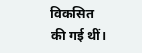विकसित की गई थीं।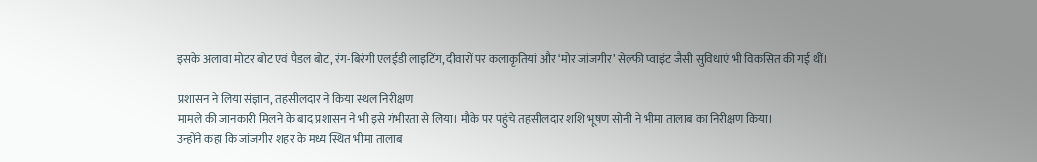इसके अलावा मोटर बोट एवं पैडल बोट, रंग-बिरंगी एलईडी लाइटिंग, दीवारों पर कलाकृतियां और ‘मोर जांजगीर’ सेल्फी प्वाइंट जैसी सुविधाएं भी विकसित की गई थीं।

प्रशासन ने लिया संज्ञान, तहसीलदार ने किया स्थल निरीक्षण
मामले की जानकारी मिलने के बाद प्रशासन ने भी इसे गंभीरता से लिया। मौके पर पहुंचे तहसीलदार शशि भूषण सोनी ने भीमा तालाब का निरीक्षण किया।
उन्होंने कहा कि जांजगीर शहर के मध्य स्थित भीमा तालाब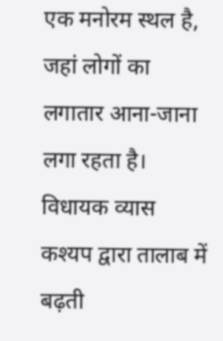एक मनोरम स्थल है, जहां लोगों का लगातार आना-जाना लगा रहता है। विधायक व्यास कश्यप द्वारा तालाब में बढ़ती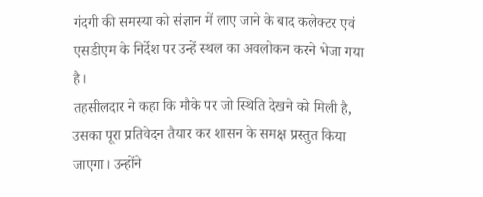गंदगी की समस्या को संज्ञान में लाए जाने के बाद कलेक्टर एवं एसडीएम के निर्देश पर उन्हें स्थल का अवलोकन करने भेजा गया है।
तहसीलदार ने कहा कि मौके पर जो स्थिति देखने को मिली है, उसका पूरा प्रतिवेदन तैयार कर शासन के समक्ष प्रस्तुत किया जाएगा। उन्होंने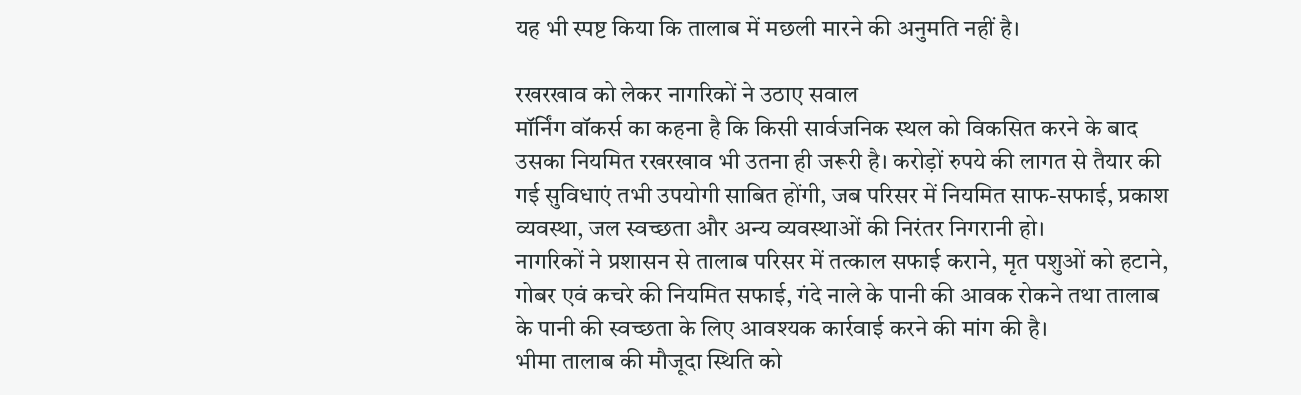यह भी स्पष्ट किया कि तालाब में मछली मारने की अनुमति नहीं है।

रखरखाव को लेकर नागरिकों ने उठाए सवाल
मॉर्निंग वॉकर्स का कहना है कि किसी सार्वजनिक स्थल को विकसित करने के बाद उसका नियमित रखरखाव भी उतना ही जरूरी है। करोड़ों रुपये की लागत से तैयार की गई सुविधाएं तभी उपयोगी साबित होंगी, जब परिसर में नियमित साफ-सफाई, प्रकाश व्यवस्था, जल स्वच्छता और अन्य व्यवस्थाओं की निरंतर निगरानी हो।
नागरिकों ने प्रशासन से तालाब परिसर में तत्काल सफाई कराने, मृत पशुओं को हटाने, गोबर एवं कचरे की नियमित सफाई, गंदे नाले के पानी की आवक रोकने तथा तालाब के पानी की स्वच्छता के लिए आवश्यक कार्रवाई करने की मांग की है।
भीमा तालाब की मौजूदा स्थिति को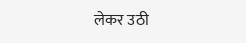लेकर उठी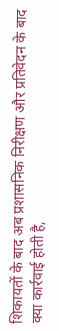शिकायतों के बाद अब प्रशासनिक निरीक्षण और प्रतिवेदन के बाद क्या कार्रवाई होती है,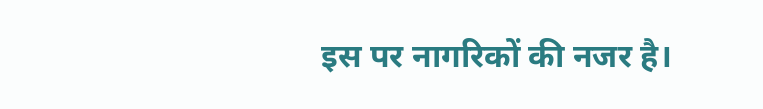इस पर नागरिकों की नजर है।